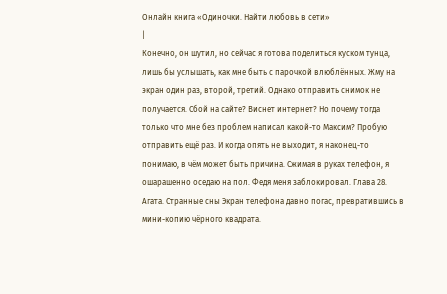Онлайн книга «Одиночки. Найти любовь в сети»
|
Конечно, он шутил, но сейчас я готова поделиться куском тунца, лишь бы услышать, как мне быть с парочкой влюблённых. Жму на экран один раз, второй, третий. Однако отправить снимок не получается. Сбой на сайте? Виснет интернет? Но почему тогда только что мне без проблем написал какой-то Максим? Пробую отправить ещё раз. И когда опять не выходит, я наконец-то понимаю, в чём может быть причина. Сжимая в руках телефон, я ошарашенно оседаю на пол. Федя меня заблокировал. Глава 28. Агата. Странные сны Экран телефона давно погас, превратившись в мини-копию чёрного квадрата.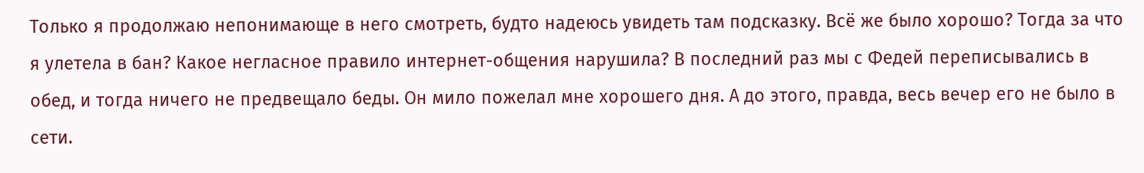Только я продолжаю непонимающе в него смотреть, будто надеюсь увидеть там подсказку. Всё же было хорошо? Тогда за что я улетела в бан? Какое негласное правило интернет-общения нарушила? В последний раз мы с Федей переписывались в обед, и тогда ничего не предвещало беды. Он мило пожелал мне хорошего дня. А до этого, правда, весь вечер его не было в сети.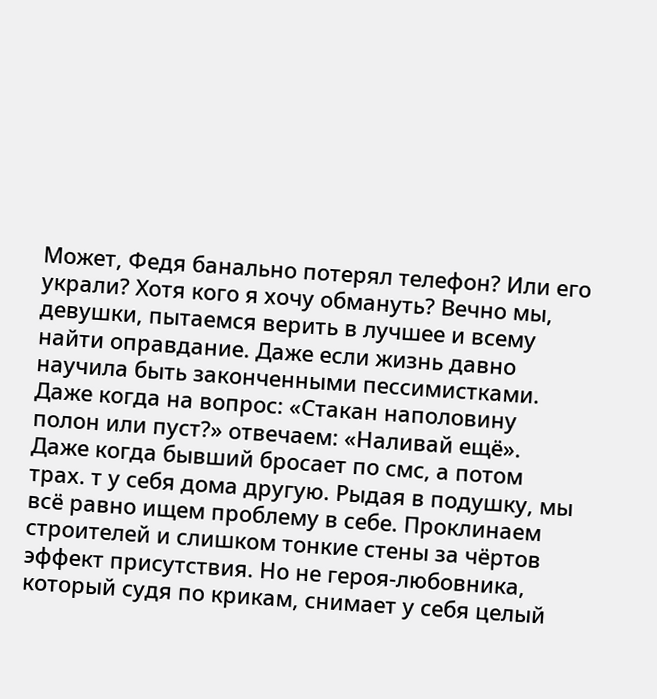Может, Федя банально потерял телефон? Или его украли? Хотя кого я хочу обмануть? Вечно мы, девушки, пытаемся верить в лучшее и всему найти оправдание. Даже если жизнь давно научила быть законченными пессимистками. Даже когда на вопрос: «Стакан наполовину полон или пуст?» отвечаем: «Наливай ещё». Даже когда бывший бросает по смс, а потом трах. т у себя дома другую. Рыдая в подушку, мы всё равно ищем проблему в себе. Проклинаем строителей и слишком тонкие стены за чёртов эффект присутствия. Но не героя-любовника, который судя по крикам, снимает у себя целый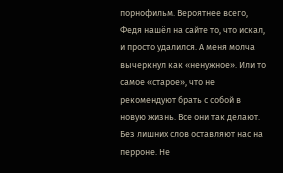порнофильм. Вероятнее всего, Федя нашёл на сайте то, что искал, и просто удалился. А меня молча вычеркнул как «ненужное». Или то самое «старое», что не рекомендуют брать с собой в новую жизнь. Все они так делают. Без лишних слов оставляют нас на перроне. Не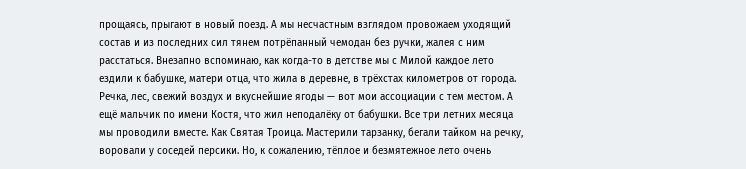прощаясь, прыгают в новый поезд. А мы несчастным взглядом провожаем уходящий состав и из последних сил тянем потрёпанный чемодан без ручки, жалея с ним расстаться. Внезапно вспоминаю, как когда-то в детстве мы с Милой каждое лето ездили к бабушке, матери отца, что жила в деревне, в трёхстах километров от города. Речка, лес, свежий воздух и вкуснейшие ягоды — вот мои ассоциации с тем местом. А ещё мальчик по имени Костя, что жил неподалёку от бабушки. Все три летних месяца мы проводили вместе. Как Святая Троица. Мастерили тарзанку, бегали тайком на речку, воровали у соседей персики. Но, к сожалению, тёплое и безмятежное лето очень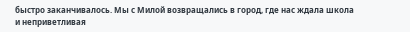быстро заканчивалось. Мы с Милой возвращались в город, где нас ждала школа и неприветливая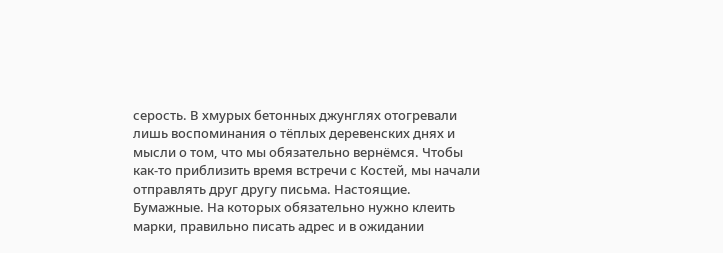серость. В хмурых бетонных джунглях отогревали лишь воспоминания о тёплых деревенских днях и мысли о том, что мы обязательно вернёмся. Чтобы как-то приблизить время встречи с Костей, мы начали отправлять друг другу письма. Настоящие. Бумажные. На которых обязательно нужно клеить марки, правильно писать адрес и в ожидании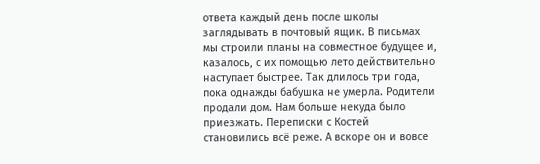ответа каждый день после школы заглядывать в почтовый ящик. В письмах мы строили планы на совместное будущее и, казалось, с их помощью лето действительно наступает быстрее. Так длилось три года, пока однажды бабушка не умерла. Родители продали дом. Нам больше некуда было приезжать. Переписки с Костей становились всё реже. А вскоре он и вовсе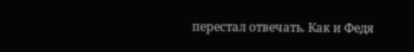перестал отвечать. Как и Федя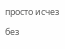просто исчез без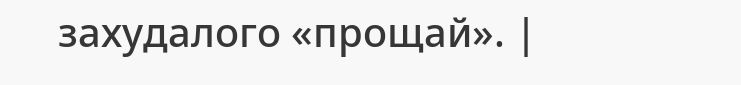захудалого «прощай». |